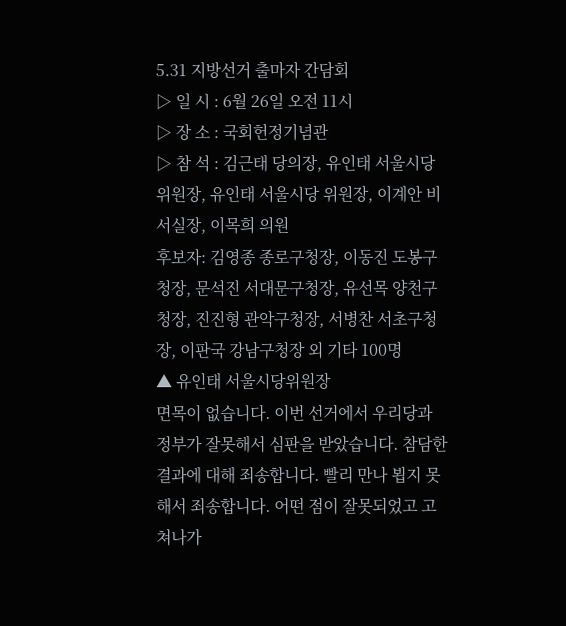5.31 지방선거 출마자 간담회
▷ 일 시 : 6월 26일 오전 11시
▷ 장 소 : 국회헌정기념관
▷ 참 석 : 김근태 당의장, 유인태 서울시당위원장, 유인태 서울시당 위원장, 이계안 비서실장, 이목희 의원
후보자: 김영종 종로구청장, 이동진 도봉구청장, 문석진 서대문구청장, 유선목 양천구청장, 진진형 관악구청장, 서병찬 서초구청장, 이판국 강남구청장 외 기타 100명
▲ 유인태 서울시당위원장
면목이 없습니다. 이번 선거에서 우리당과 정부가 잘못해서 심판을 받았습니다. 참담한 결과에 대해 죄송합니다. 빨리 만나 뵙지 못해서 죄송합니다. 어떤 점이 잘못되었고 고쳐나가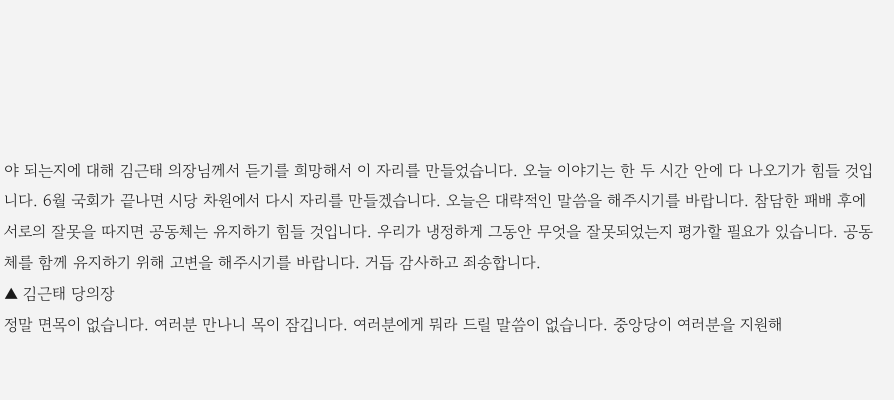야 되는지에 대해 김근태 의장님께서 듣기를 희망해서 이 자리를 만들었습니다. 오늘 이야기는 한 두 시간 안에 다 나오기가 힘들 것입니다. 6월 국회가 끝나면 시당 차원에서 다시 자리를 만들겠습니다. 오늘은 대략적인 말씀을 해주시기를 바랍니다. 참담한 패배 후에 서로의 잘못을 따지면 공동체는 유지하기 힘들 것입니다. 우리가 냉정하게 그동안 무엇을 잘못되었는지 평가할 필요가 있습니다. 공동체를 함께 유지하기 위해 고변을 해주시기를 바랍니다. 거듭 감사하고 죄송합니다.
▲ 김근태 당의장
정말 면목이 없습니다. 여러분 만나니 목이 잠깁니다. 여러분에게 뭐라 드릴 말씀이 없습니다. 중앙당이 여러분을 지원해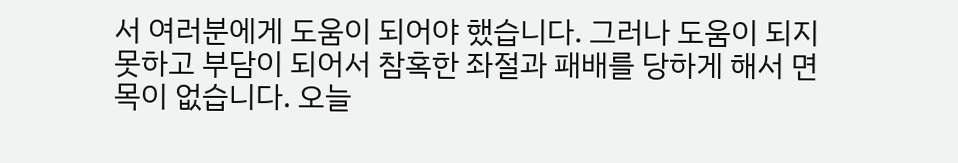서 여러분에게 도움이 되어야 했습니다. 그러나 도움이 되지 못하고 부담이 되어서 참혹한 좌절과 패배를 당하게 해서 면목이 없습니다. 오늘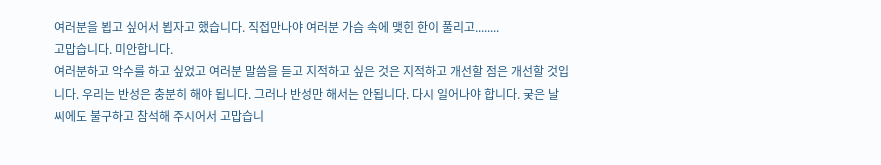여러분을 뵙고 싶어서 뵙자고 했습니다. 직접만나야 여러분 가슴 속에 맺힌 한이 풀리고........
고맙습니다. 미안합니다.
여러분하고 악수를 하고 싶었고 여러분 말씀을 듣고 지적하고 싶은 것은 지적하고 개선할 점은 개선할 것입니다. 우리는 반성은 충분히 해야 됩니다. 그러나 반성만 해서는 안됩니다. 다시 일어나야 합니다. 궂은 날씨에도 불구하고 참석해 주시어서 고맙습니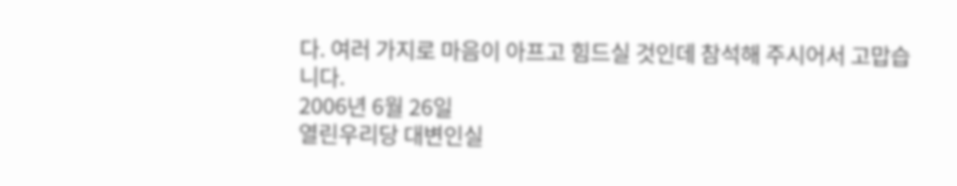다. 여러 가지로 마음이 아프고 힘드실 것인데 참석해 주시어서 고맙습니다.
2006년 6월 26일
열린우리당 대변인실